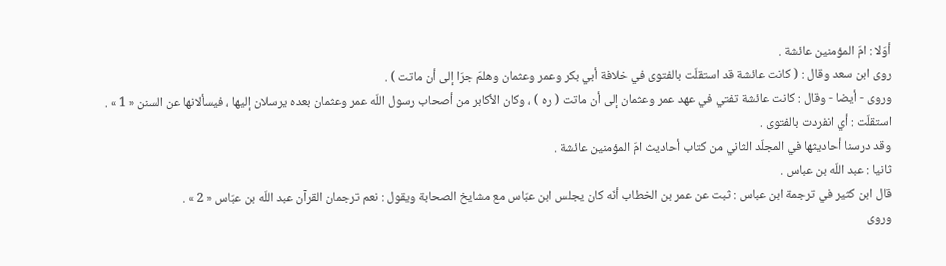أوّلا : امّ المؤمنين عائشة .
روى ابن سعد وقال : ( كانت عائشة قد استقلّت بالفتوى في خلافة أبي بكر وعمر وعثمان وهلمّ جرّا إلى أن ماتت ) .
وروى - أيضا - وقال : كانت عائشة تفتي في عهد عمر وعثمان إلى أن ماتت ( ره ) ، وكان الأكابر من أصحاب رسول اللّه عمر وعثمان بعده يرسلان إليها ، فيسألانها عن السنن « 1 » .
استقلّت : أي انفردت بالفتوى .
وقد درسنا أحاديثها في المجلّد الثاني من كتاب أحاديث امّ المؤمنين عائشة .
ثانيا : عبد اللّه بن عباس .
قال ابن كثير في ترجمة ابن عباس : ثبت عن عمر بن الخطاب أنّه كان يجلس ابن عبّاس مع مشايخ الصحابة ويقول : نعم ترجمان القرآن عبد اللّه بن عبّاس « 2 » .
وروى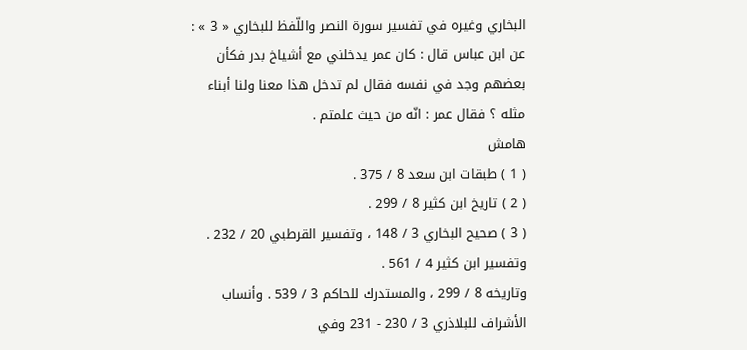البخاري وغيره في تفسير سورة النصر واللّفظ للبخاري « 3 » :
عن ابن عباس قال : كان عمر يدخلني مع أشياخ بدر فكأن بعضهم وجد في نفسه فقال لم تدخل هذا معنا ولنا أبناء مثله ؟ فقال عمر : انّه من حيث علمتم .
هامش
( 1 ) طبقات ابن سعد 8 / 375 .
( 2 ) تاريخ ابن كثير 8 / 299 .
( 3 ) صحيح البخاري 3 / 148 ، وتفسير القرطبي 20 / 232 . وتفسير ابن كثير 4 / 561 .
وتاريخه 8 / 299 ، والمستدرك للحاكم 3 / 539 . وأنساب الأشراف للبلاذري 3 / 230 - 231 وفي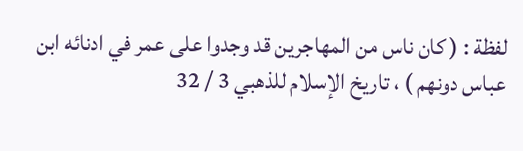لفظة : ( كان ناس من المهاجرين قد وجدوا على عمر في ادنائه ابن عباس دونهم ) ، تاريخ الإسلام للذهبي 3 / 32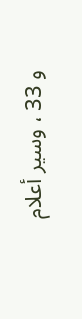و 33 ، وسير أعلام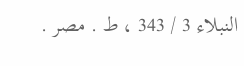النبلاء 3 / 343 ، ط . مصر .